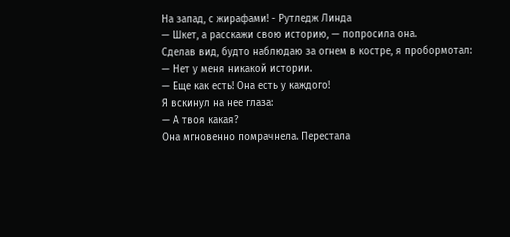На запад, с жирафами! - Рутледж Линда
— Шкет, а расскажи свою историю, — попросила она.
Сделав вид, будто наблюдаю за огнем в костре, я пробормотал:
— Нет у меня никакой истории.
— Еще как есть! Она есть у каждого!
Я вскинул на нее глаза:
— А твоя какая?
Она мгновенно помрачнела. Перестала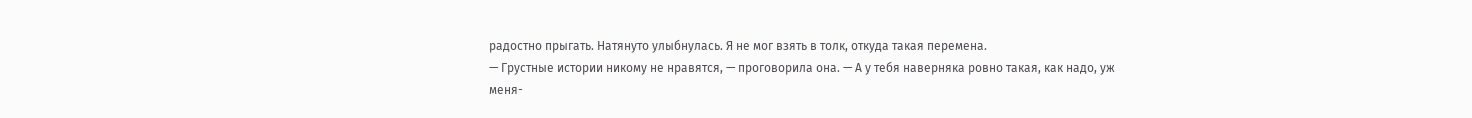радостно прыгать. Натянуто улыбнулась. Я не мог взять в толк, откуда такая перемена.
— Грустные истории никому не нравятся, — проговорила она. — А у тебя наверняка ровно такая, как надо, уж меня-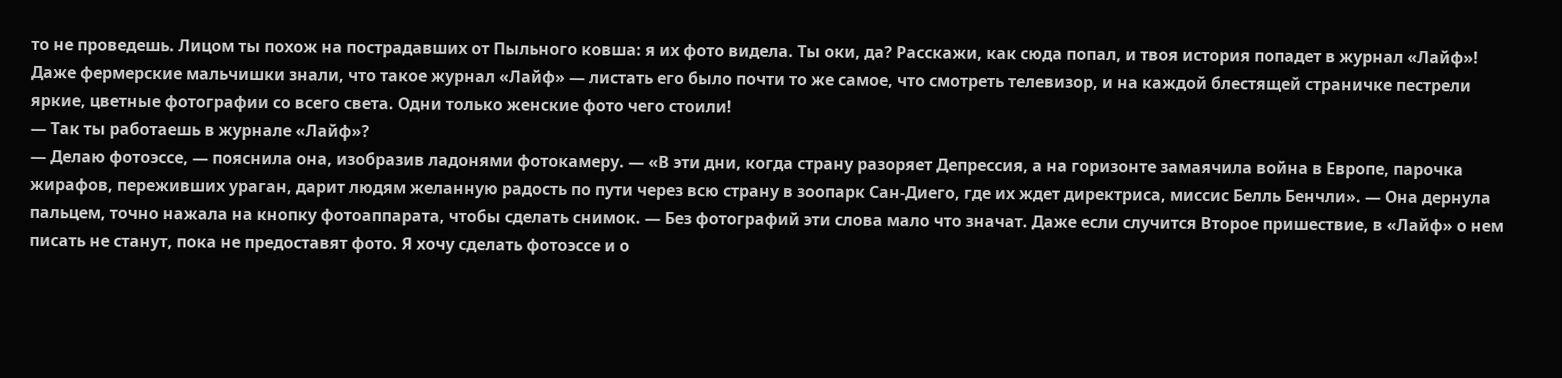то не проведешь. Лицом ты похож на пострадавших от Пыльного ковша: я их фото видела. Ты оки, да? Расскажи, как сюда попал, и твоя история попадет в журнал «Лайф»!
Даже фермерские мальчишки знали, что такое журнал «Лайф» — листать его было почти то же самое, что смотреть телевизор, и на каждой блестящей страничке пестрели яркие, цветные фотографии со всего света. Одни только женские фото чего стоили!
— Так ты работаешь в журнале «Лайф»?
— Делаю фотоэссе, — пояснила она, изобразив ладонями фотокамеру. — «В эти дни, когда страну разоряет Депрессия, а на горизонте замаячила война в Европе, парочка жирафов, переживших ураган, дарит людям желанную радость по пути через всю страну в зоопарк Сан-Диего, где их ждет директриса, миссис Белль Бенчли». — Она дернула пальцем, точно нажала на кнопку фотоаппарата, чтобы сделать снимок. — Без фотографий эти слова мало что значат. Даже если случится Второе пришествие, в «Лайф» о нем писать не станут, пока не предоставят фото. Я хочу сделать фотоэссе и о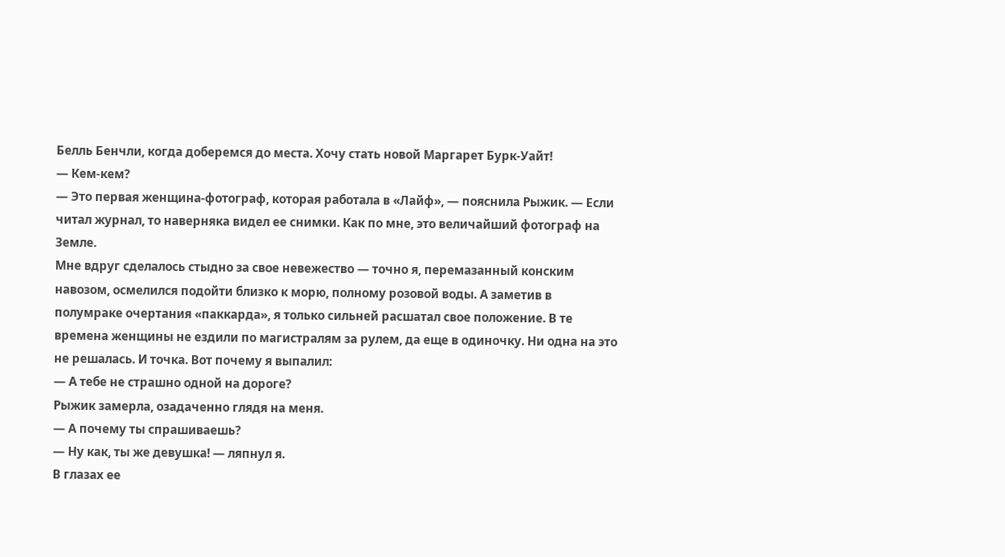Белль Бенчли, когда доберемся до места. Хочу стать новой Маргарет Бурк-Уайт!
— Кем-кем?
— Это первая женщина-фотограф, которая работала в «Лайф», — пояснила Рыжик. — Если читал журнал, то наверняка видел ее снимки. Как по мне, это величайший фотограф на Земле.
Мне вдруг сделалось стыдно за свое невежество — точно я, перемазанный конским навозом, осмелился подойти близко к морю, полному розовой воды. А заметив в полумраке очертания «паккарда», я только сильней расшатал свое положение. В те времена женщины не ездили по магистралям за рулем, да еще в одиночку. Ни одна на это не решалась. И точка. Вот почему я выпалил:
— А тебе не страшно одной на дороге?
Рыжик замерла, озадаченно глядя на меня.
— А почему ты спрашиваешь?
— Ну как, ты же девушка! — ляпнул я.
В глазах ее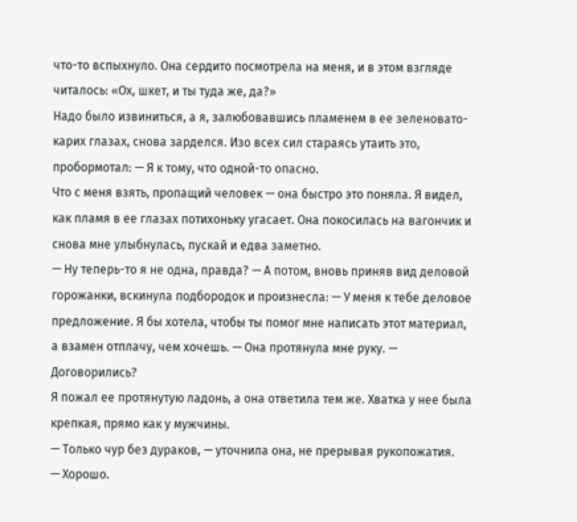что-то вспыхнуло. Она сердито посмотрела на меня, и в этом взгляде читалось: «Ох, шкет, и ты туда же, да?»
Надо было извиниться, а я, залюбовавшись пламенем в ее зеленовато-карих глазах, снова зарделся. Изо всех сил стараясь утаить это, пробормотал: — Я к тому, что одной-то опасно.
Что с меня взять, пропащий человек — она быстро это поняла. Я видел, как пламя в ее глазах потихоньку угасает. Она покосилась на вагончик и снова мне улыбнулась, пускай и едва заметно.
— Ну теперь-то я не одна, правда? — А потом, вновь приняв вид деловой горожанки, вскинула подбородок и произнесла: — У меня к тебе деловое предложение. Я бы хотела, чтобы ты помог мне написать этот материал, а взамен отплачу, чем хочешь. — Она протянула мне руку. — Договорились?
Я пожал ее протянутую ладонь, а она ответила тем же. Хватка у нее была крепкая, прямо как у мужчины.
— Только чур без дураков, — уточнила она, не прерывая рукопожатия.
— Хорошо.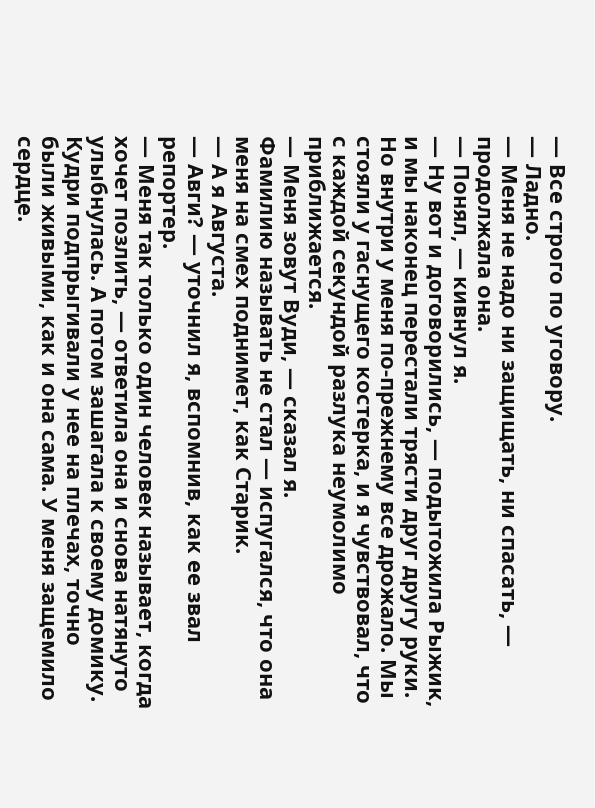— Все строго по уговору.
— Ладно.
— Меня не надо ни защищать, ни спасать, — продолжала она.
— Понял, — кивнул я.
— Ну вот и договорились, — подытожила Рыжик, и мы наконец перестали трясти друг другу руки.
Но внутри у меня по-прежнему все дрожало. Мы стояли у гаснущего костерка, и я чувствовал, что с каждой секундой разлука неумолимо приближается.
— Меня зовут Вуди, — сказал я.
Фамилию называть не стал — испугался, что она меня на смех поднимет, как Старик.
— А я Августа.
— Авги? — уточнил я, вспомнив, как ее звал репортер.
— Меня так только один человек называет, когда хочет позлить, — ответила она и снова натянуто улыбнулась. А потом зашагала к своему домику. Кудри подпрыгивали у нее на плечах, точно были живыми, как и она сама. У меня защемило сердце.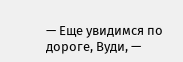— Еще увидимся по дороге, Вуди, —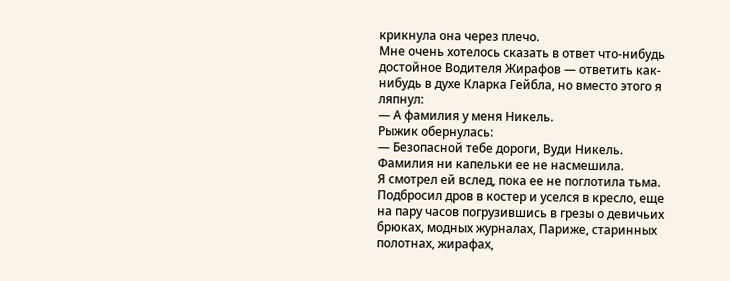крикнула она через плечо.
Мне очень хотелось сказать в ответ что-нибудь достойное Водителя Жирафов — ответить как-нибудь в духе Кларка Гейбла, но вместо этого я ляпнул:
— А фамилия у меня Никель.
Рыжик обернулась:
— Безопасной тебе дороги, Вуди Никель. Фамилия ни капельки ее не насмешила.
Я смотрел ей вслед, пока ее не поглотила тьма. Подбросил дров в костер и уселся в кресло, еще на пару часов погрузившись в грезы о девичьих брюках, модных журналах, Париже, старинных полотнах, жирафах,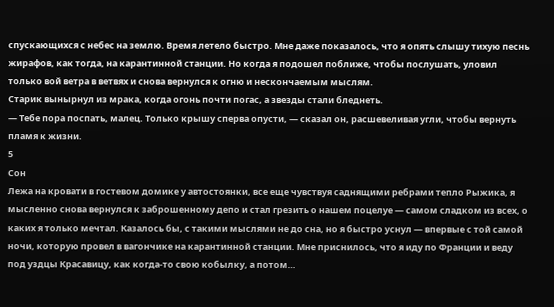спускающихся с небес на землю. Время летело быстро. Мне даже показалось, что я опять слышу тихую песнь жирафов, как тогда, на карантинной станции. Но когда я подошел поближе, чтобы послушать, уловил только вой ветра в ветвях и снова вернулся к огню и нескончаемым мыслям.
Старик вынырнул из мрака, когда огонь почти погас, а звезды стали бледнеть.
— Тебе пора поспать, малец. Только крышу сперва опусти, — сказал он, расшевеливая угли, чтобы вернуть пламя к жизни.
5
Сон
Лежа на кровати в гостевом домике у автостоянки, все еще чувствуя саднящими ребрами тепло Рыжика, я мысленно снова вернулся к заброшенному депо и стал грезить о нашем поцелуе — самом сладком из всех, о каких я только мечтал. Казалось бы, с такими мыслями не до сна, но я быстро уснул — впервые с той самой ночи, которую провел в вагончике на карантинной станции. Мне приснилось, что я иду по Франции и веду под уздцы Красавицу, как когда-то свою кобылку, а потом…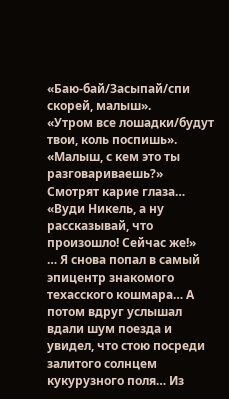«Баю-бай/Засыпай/спи скорей, малыш».
«Утром все лошадки/будут твои, коль поспишь».
«Малыш, с кем это ты разговариваешь?» Смотрят карие глаза…
«Вуди Никель, а ну рассказывай, что произошло! Сейчас же!»
… Я снова попал в самый эпицентр знакомого техасского кошмара… А потом вдруг услышал вдали шум поезда и увидел, что стою посреди залитого солнцем кукурузного поля… Из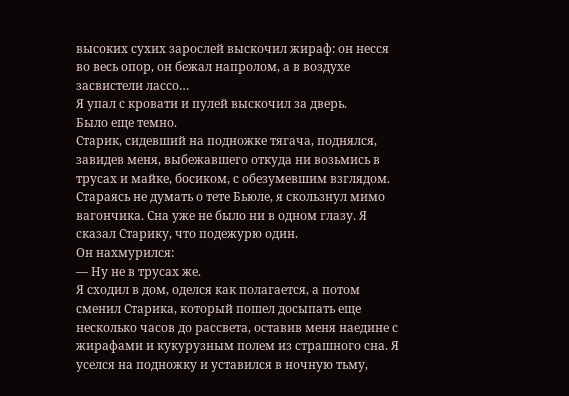высоких сухих зарослей выскочил жираф: он несся во весь опор, он бежал напролом, а в воздухе засвистели лассо…
Я упал с кровати и пулей выскочил за дверь.
Было еще темно.
Старик, сидевший на подножке тягача, поднялся, завидев меня, выбежавшего откуда ни возьмись в трусах и майке, босиком, с обезумевшим взглядом. Стараясь не думать о тете Бьюле, я скользнул мимо вагончика. Сна уже не было ни в одном глазу. Я сказал Старику, что подежурю один.
Он нахмурился:
— Ну не в трусах же.
Я сходил в дом, оделся как полагается, а потом сменил Старика, который пошел досыпать еще несколько часов до рассвета, оставив меня наедине с жирафами и кукурузным полем из страшного сна. Я уселся на подножку и уставился в ночную тьму,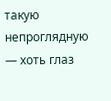такую непроглядную — хоть глаз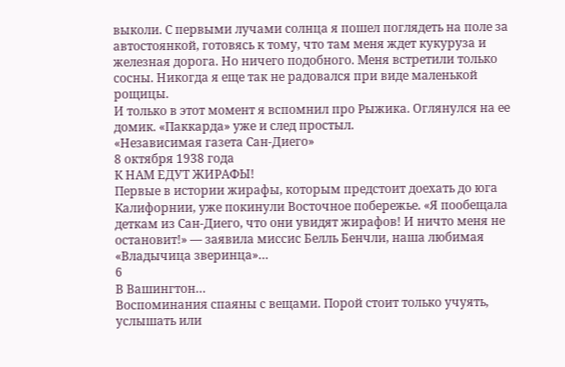выколи. С первыми лучами солнца я пошел поглядеть на поле за автостоянкой, готовясь к тому, что там меня ждет кукуруза и железная дорога. Но ничего подобного. Меня встретили только сосны. Никогда я еще так не радовался при виде маленькой рощицы.
И только в этот момент я вспомнил про Рыжика. Оглянулся на ее домик. «Паккарда» уже и след простыл.
«Независимая газета Сан-Диего»
8 октября 1938 года
К НАМ ЕДУТ ЖИРАФЫ!
Первые в истории жирафы, которым предстоит доехать до юга Калифорнии, уже покинули Восточное побережье. «Я пообещала деткам из Сан-Диего, что они увидят жирафов! И ничто меня не остановит!» — заявила миссис Белль Бенчли, наша любимая «Владычица зверинца»…
6
В Вашингтон…
Воспоминания спаяны с вещами. Порой стоит только учуять, услышать или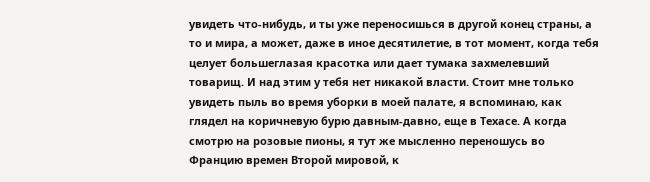увидеть что-нибудь, и ты уже переносишься в другой конец страны, а то и мира, а может, даже в иное десятилетие, в тот момент, когда тебя целует большеглазая красотка или дает тумака захмелевший товарищ. И над этим у тебя нет никакой власти. Стоит мне только увидеть пыль во время уборки в моей палате, я вспоминаю, как глядел на коричневую бурю давным-давно, еще в Техасе. А когда смотрю на розовые пионы, я тут же мысленно переношусь во Францию времен Второй мировой, к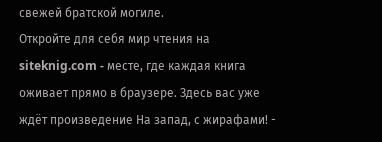свежей братской могиле.
Откройте для себя мир чтения на siteknig.com - месте, где каждая книга оживает прямо в браузере. Здесь вас уже ждёт произведение На запад, с жирафами! -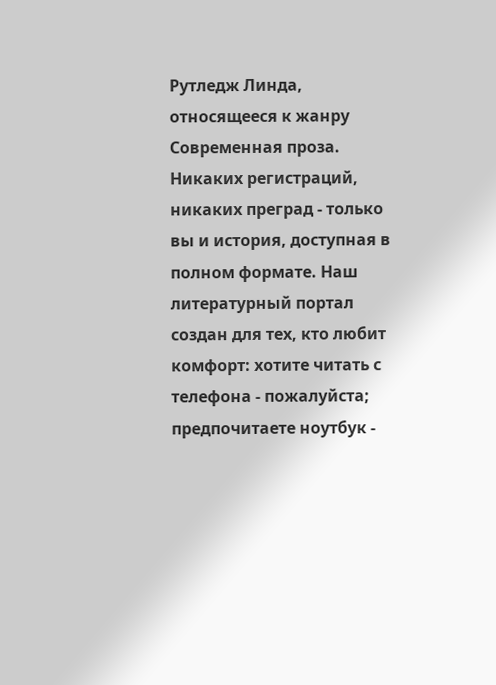Рутледж Линда, относящееся к жанру Современная проза. Никаких регистраций, никаких преград - только вы и история, доступная в полном формате. Наш литературный портал создан для тех, кто любит комфорт: хотите читать с телефона - пожалуйста; предпочитаете ноутбук -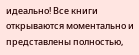идеально! Все книги открываются моментально и представлены полностью,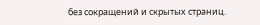без сокращений и скрытых страниц.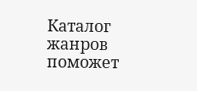Каталог жанров поможет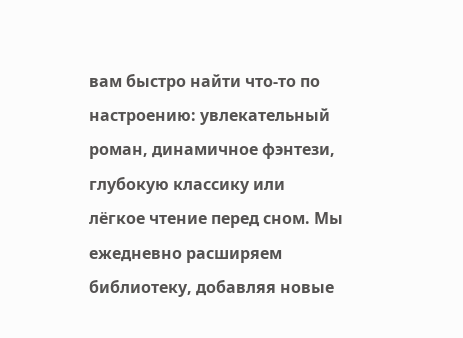вам быстро найти что-то по настроению: увлекательный роман, динамичное фэнтези, глубокую классику или лёгкое чтение перед сном. Мы ежедневно расширяем библиотеку, добавляя новые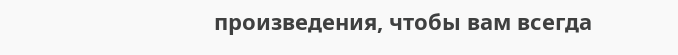произведения, чтобы вам всегда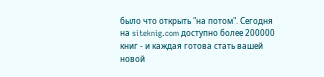было что открыть "на потом". Сегодня на siteknig.com доступно более 200000 книг - и каждая готова стать вашей новой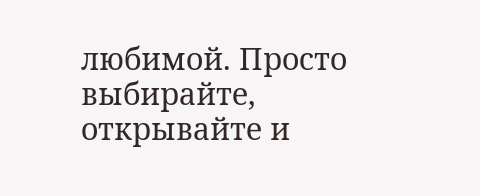любимой. Просто выбирайте, открывайте и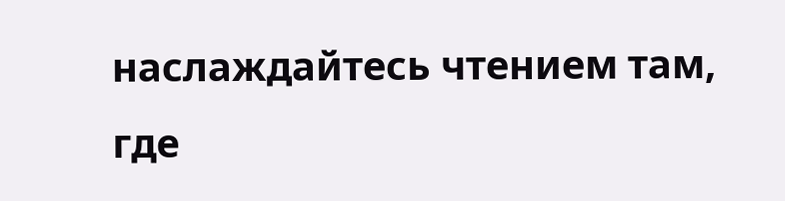наслаждайтесь чтением там, где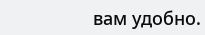вам удобно.